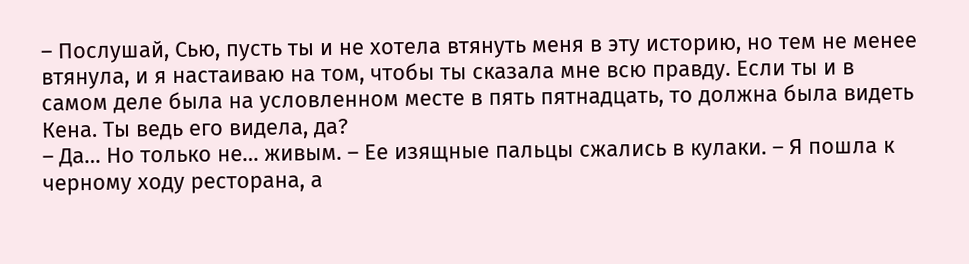– Послушай, Сью, пусть ты и не хотела втянуть меня в эту историю, но тем не менее втянула, и я настаиваю на том, чтобы ты сказала мне всю правду. Если ты и в самом деле была на условленном месте в пять пятнадцать, то должна была видеть Кена. Ты ведь его видела, да?
– Да… Но только не… живым. – Ее изящные пальцы сжались в кулаки. – Я пошла к черному ходу ресторана, а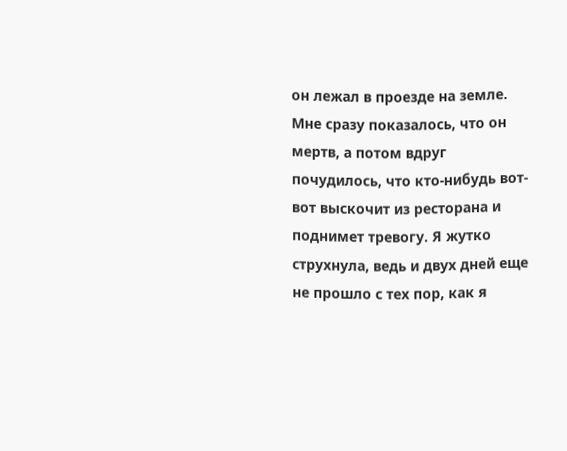он лежал в проезде на земле. Мне сразу показалось, что он мертв, а потом вдруг почудилось, что кто-нибудь вот-вот выскочит из ресторана и поднимет тревогу. Я жутко струхнула, ведь и двух дней еще не прошло с тех пор, как я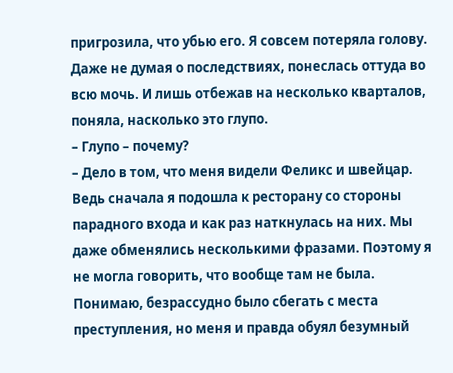пригрозила, что убью его. Я совсем потеряла голову. Даже не думая о последствиях, понеслась оттуда во всю мочь. И лишь отбежав на несколько кварталов, поняла, насколько это глупо.
– Глупо – почему?
– Дело в том, что меня видели Феликс и швейцар. Ведь сначала я подошла к ресторану со стороны парадного входа и как раз наткнулась на них. Мы даже обменялись несколькими фразами. Поэтому я не могла говорить, что вообще там не была. Понимаю, безрассудно было сбегать с места преступления, но меня и правда обуял безумный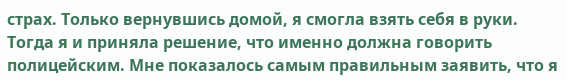страх. Только вернувшись домой, я смогла взять себя в руки. Тогда я и приняла решение, что именно должна говорить полицейским. Мне показалось самым правильным заявить, что я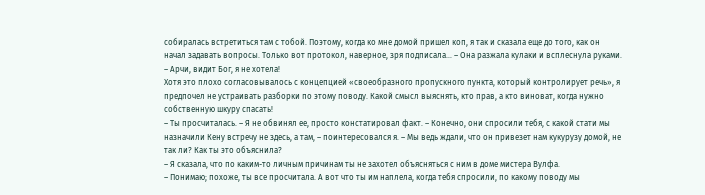собиралась встретиться там с тобой. Поэтому, когда ко мне домой пришел коп, я так и сказала еще до того, как он начал задавать вопросы. Только вот протокол, наверное, зря подписала… – Она разжала кулаки и всплеснула руками. – Арчи, видит Бог, я не хотела!
Хотя это плохо согласовывалось с концепцией «своеобразного пропускного пункта, который контролирует речь», я предпочел не устраивать разборки по этому поводу. Какой смысл выяснять, кто прав, а кто виноват, когда нужно собственную шкуру спасать!
– Ты просчиталась. – Я не обвинял ее, просто констатировал факт. – Конечно, они спросили тебя, с какой стати мы назначили Кену встречу не здесь, а там, – поинтересовался я. – Мы ведь ждали, что он привезет нам кукурузу домой, не так ли? Как ты это объяснила?
– Я сказала, что по каким-то личным причинам ты не захотел объясняться с ним в доме мистера Вулфа.
– Понимаю; похоже, ты все просчитала. А вот что ты им наплела, когда тебя спросили, по какому поводу мы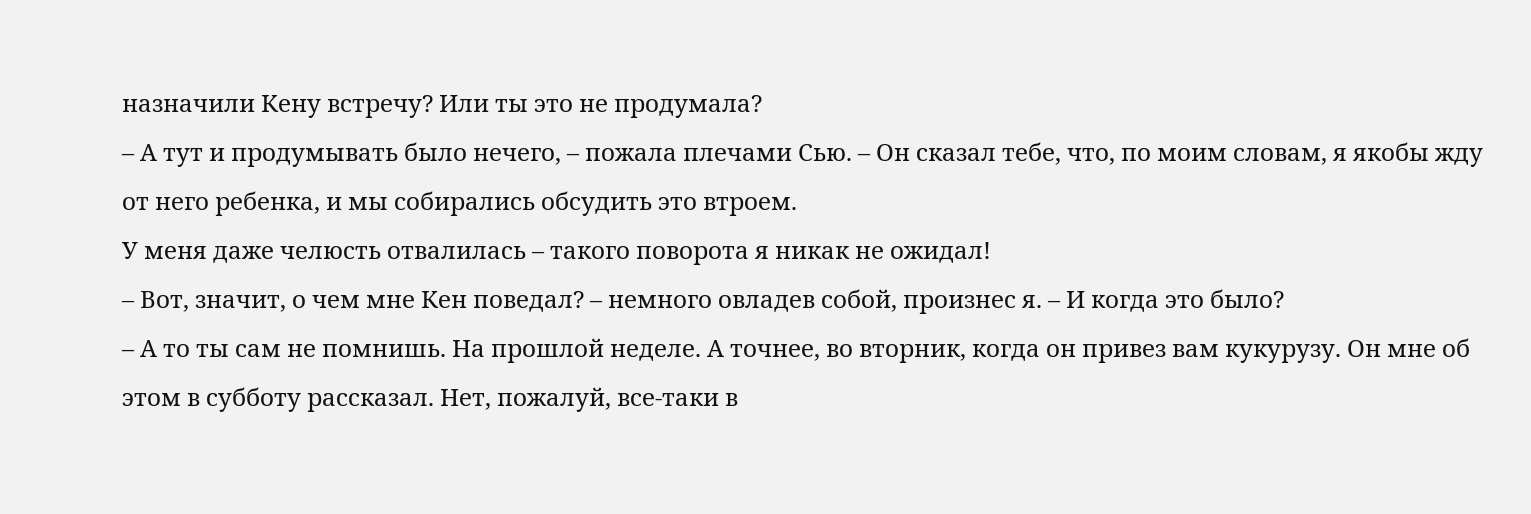назначили Кену встречу? Или ты это не продумала?
– А тут и продумывать было нечего, – пожала плечами Сью. – Он сказал тебе, что, по моим словам, я якобы жду от него ребенка, и мы собирались обсудить это втроем.
У меня даже челюсть отвалилась – такого поворота я никак не ожидал!
– Вот, значит, о чем мне Кен поведал? – немного овладев собой, произнес я. – И когда это было?
– А то ты сам не помнишь. На прошлой неделе. А точнее, во вторник, когда он привез вам кукурузу. Он мне об этом в субботу рассказал. Нет, пожалуй, все-таки в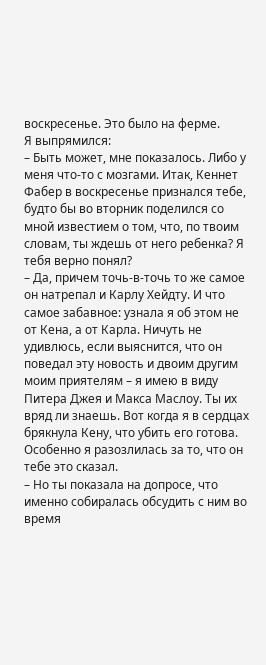воскресенье. Это было на ферме.
Я выпрямился:
– Быть может, мне показалось. Либо у меня что-то с мозгами. Итак, Кеннет Фабер в воскресенье признался тебе, будто бы во вторник поделился со мной известием о том, что, по твоим словам, ты ждешь от него ребенка? Я тебя верно понял?
– Да, причем точь-в-точь то же самое он натрепал и Карлу Хейдту. И что самое забавное: узнала я об этом не от Кена, а от Карла. Ничуть не удивлюсь, если выяснится, что он поведал эту новость и двоим другим моим приятелям – я имею в виду Питера Джея и Макса Маслоу. Ты их вряд ли знаешь. Вот когда я в сердцах брякнула Кену, что убить его готова. Особенно я разозлилась за то, что он тебе это сказал.
– Но ты показала на допросе, что именно собиралась обсудить с ним во время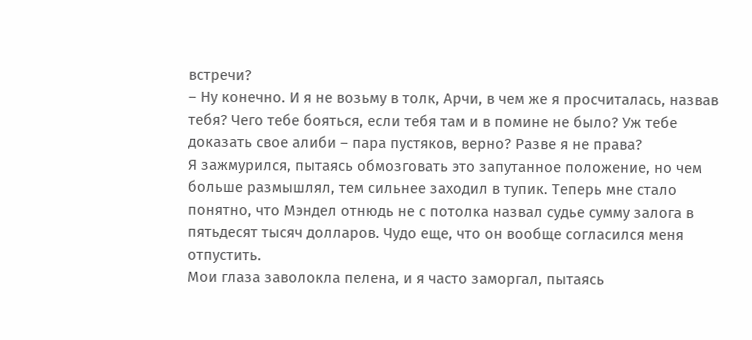встречи?
– Ну конечно. И я не возьму в толк, Арчи, в чем же я просчиталась, назвав тебя? Чего тебе бояться, если тебя там и в помине не было? Уж тебе доказать свое алиби – пара пустяков, верно? Разве я не права?
Я зажмурился, пытаясь обмозговать это запутанное положение, но чем больше размышлял, тем сильнее заходил в тупик. Теперь мне стало понятно, что Мэндел отнюдь не с потолка назвал судье сумму залога в пятьдесят тысяч долларов. Чудо еще, что он вообще согласился меня отпустить.
Мои глаза заволокла пелена, и я часто заморгал, пытаясь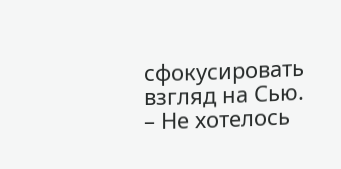сфокусировать взгляд на Сью.
– Не хотелось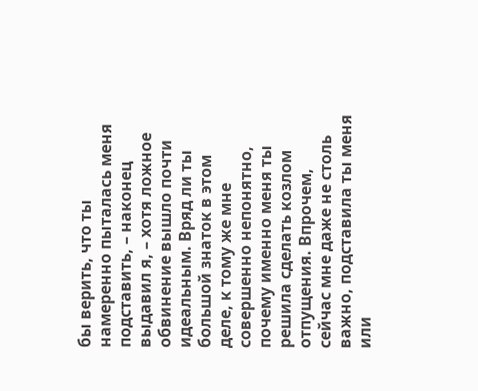бы верить, что ты намеренно пыталась меня подставить, – наконец выдавил я, – хотя ложное обвинение вышло почти идеальным. Вряд ли ты большой знаток в этом деле, к тому же мне совершенно непонятно, почему именно меня ты решила сделать козлом отпущения. Впрочем, сейчас мне даже не столь важно, подставила ты меня или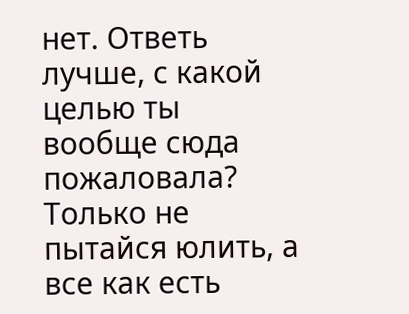нет. Ответь лучше, с какой целью ты вообще сюда пожаловала? Только не пытайся юлить, а все как есть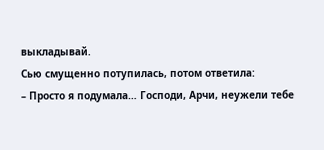выкладывай.
Сью смущенно потупилась, потом ответила:
– Просто я подумала… Господи, Арчи, неужели тебе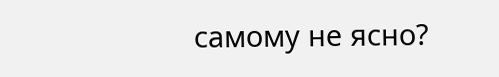самому не ясно?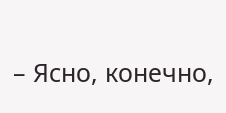– Ясно, конечно,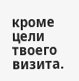кроме цели твоего визита.